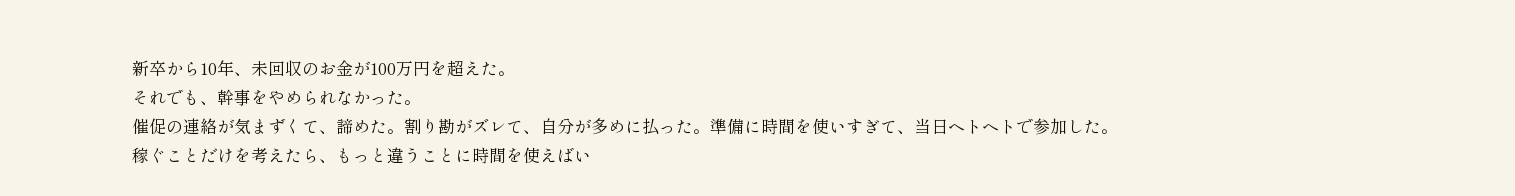新卒から10年、未回収のお金が100万円を超えた。
それでも、幹事をやめられなかった。
催促の連絡が気まずくて、諦めた。割り勘がズレて、自分が多めに払った。準備に時間を使いすぎて、当日ヘトヘトで参加した。
稼ぐことだけを考えたら、もっと違うことに時間を使えばい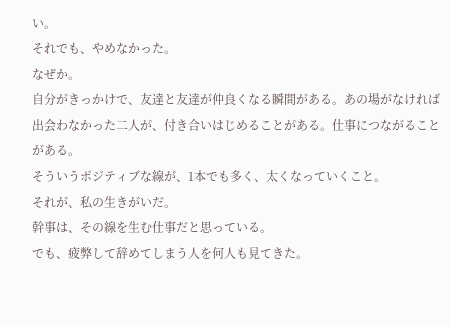い。
それでも、やめなかった。
なぜか。
自分がきっかけで、友達と友達が仲良くなる瞬間がある。あの場がなければ出会わなかった二人が、付き合いはじめることがある。仕事につながることがある。
そういうポジティブな線が、1本でも多く、太くなっていくこと。
それが、私の生きがいだ。
幹事は、その線を生む仕事だと思っている。
でも、疲弊して辞めてしまう人を何人も見てきた。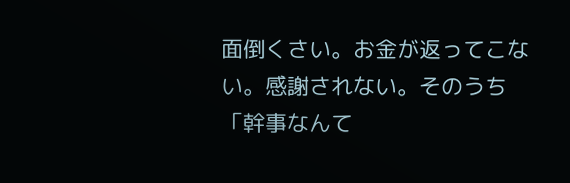面倒くさい。お金が返ってこない。感謝されない。そのうち「幹事なんて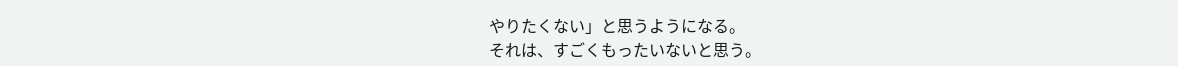やりたくない」と思うようになる。
それは、すごくもったいないと思う。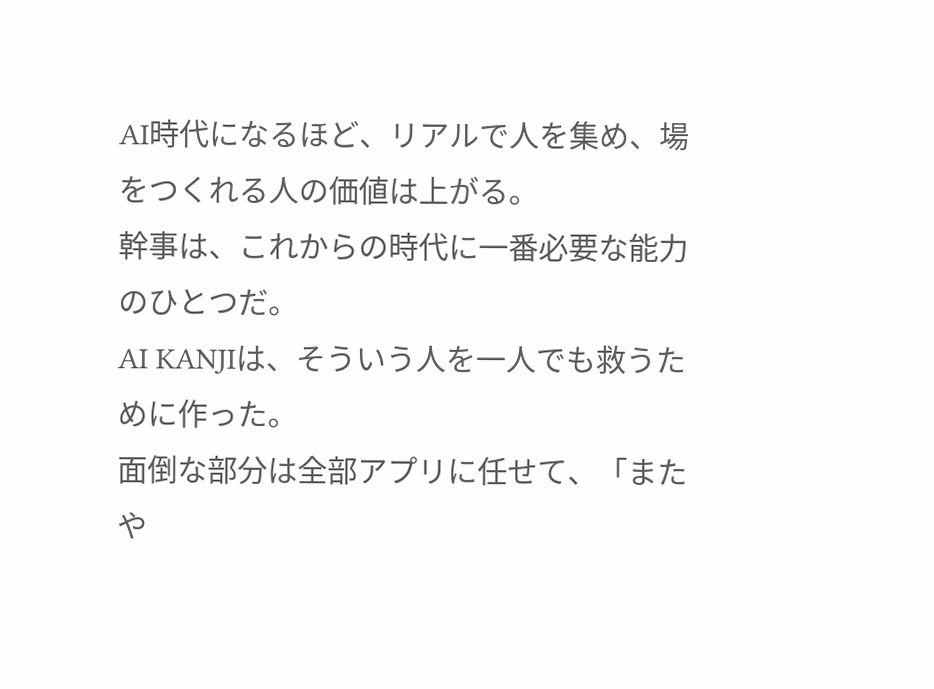AI時代になるほど、リアルで人を集め、場をつくれる人の価値は上がる。
幹事は、これからの時代に一番必要な能力のひとつだ。
AI KANJIは、そういう人を一人でも救うために作った。
面倒な部分は全部アプリに任せて、「またや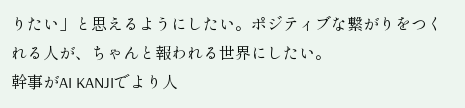りたい」と思えるようにしたい。ポジティブな繋がりをつくれる人が、ちゃんと報われる世界にしたい。
幹事がAI KANJIでより人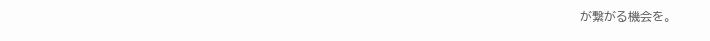が繋がる機会を。